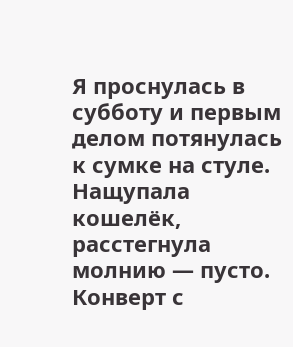Я проснулась в субботу и первым делом потянулась к сумке на стуле.
Нащупала кошелёк, расстегнула молнию — пусто. Конверт с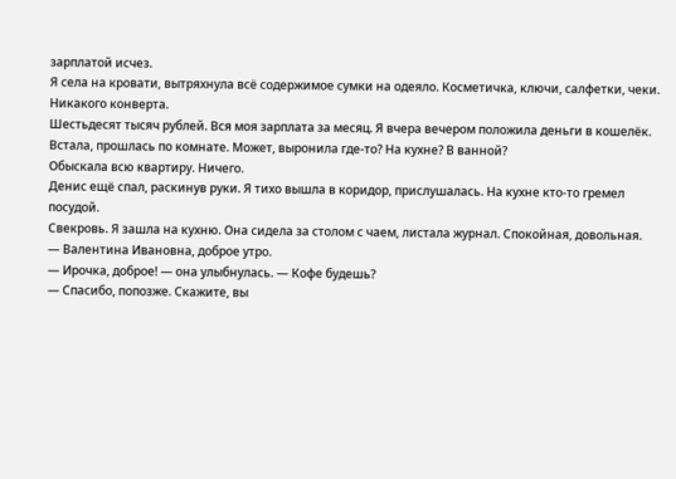зарплатой исчез.
Я села на кровати, вытряхнула всё содержимое сумки на одеяло. Косметичка, ключи, салфетки, чеки. Никакого конверта.
Шестьдесят тысяч рублей. Вся моя зарплата за месяц. Я вчера вечером положила деньги в кошелёк.
Встала, прошлась по комнате. Может, выронила где-то? На кухне? В ванной?
Обыскала всю квартиру. Ничего.
Денис ещё спал, раскинув руки. Я тихо вышла в коридор, прислушалась. На кухне кто-то гремел посудой.
Свекровь. Я зашла на кухню. Она сидела за столом с чаем, листала журнал. Спокойная, довольная.
— Валентина Ивановна, доброе утро.
— Ирочка, доброе! — она улыбнулась. — Кофе будешь?
— Спасибо, попозже. Скажите, вы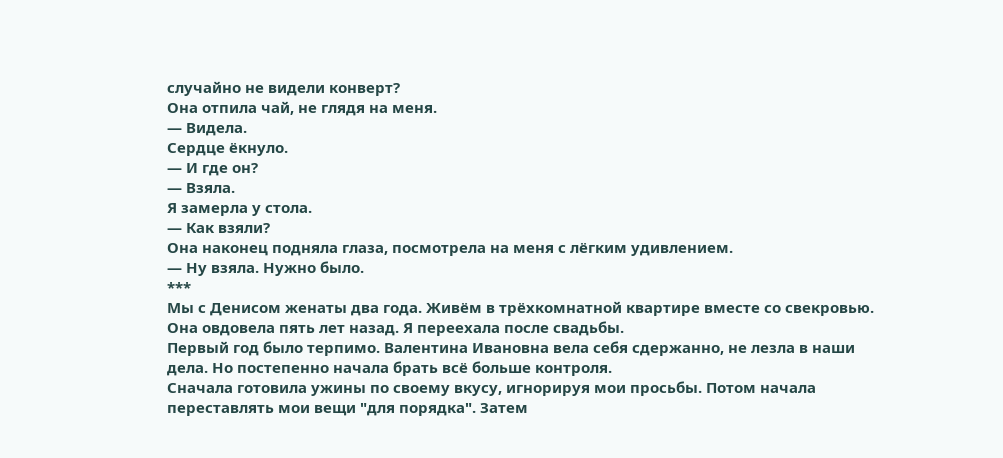случайно не видели конверт?
Она отпила чай, не глядя на меня.
— Видела.
Сердце ёкнуло.
— И где он?
— Взяла.
Я замерла у стола.
— Как взяли?
Она наконец подняла глаза, посмотрела на меня с лёгким удивлением.
— Ну взяла. Нужно было.
***
Мы с Денисом женаты два года. Живём в трёхкомнатной квартире вместе со свекровью. Она овдовела пять лет назад. Я переехала после свадьбы.
Первый год было терпимо. Валентина Ивановна вела себя сдержанно, не лезла в наши дела. Но постепенно начала брать всё больше контроля.
Сначала готовила ужины по своему вкусу, игнорируя мои просьбы. Потом начала переставлять мои вещи "для порядка". Затем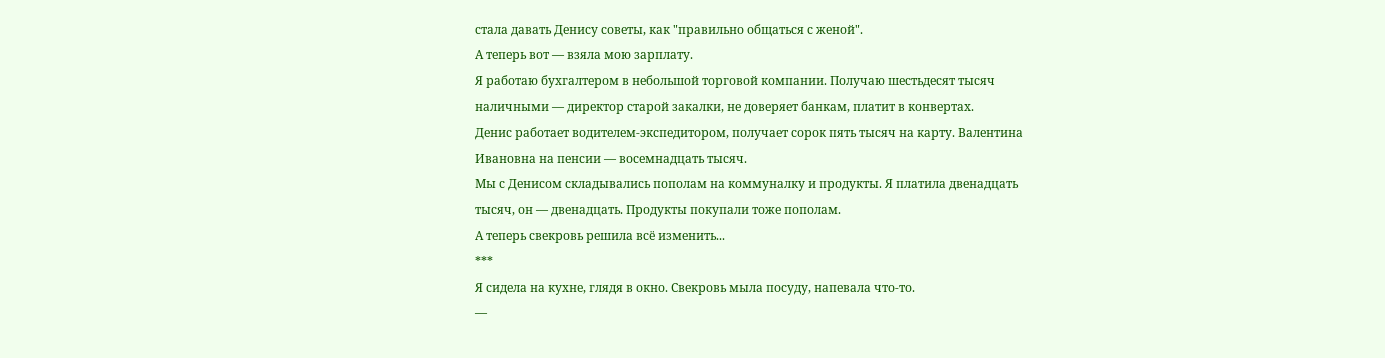стала давать Денису советы, как "правильно общаться с женой".
А теперь вот — взяла мою зарплату.
Я работаю бухгалтером в небольшой торговой компании. Получаю шестьдесят тысяч наличными — директор старой закалки, не доверяет банкам, платит в конвертах.
Денис работает водителем-экспедитором, получает сорок пять тысяч на карту. Валентина Ивановна на пенсии — восемнадцать тысяч.
Мы с Денисом складывались пополам на коммуналку и продукты. Я платила двенадцать тысяч, он — двенадцать. Продукты покупали тоже пополам.
А теперь свекровь решила всё изменить...
***
Я сидела на кухне, глядя в окно. Свекровь мыла посуду, напевала что-то.
—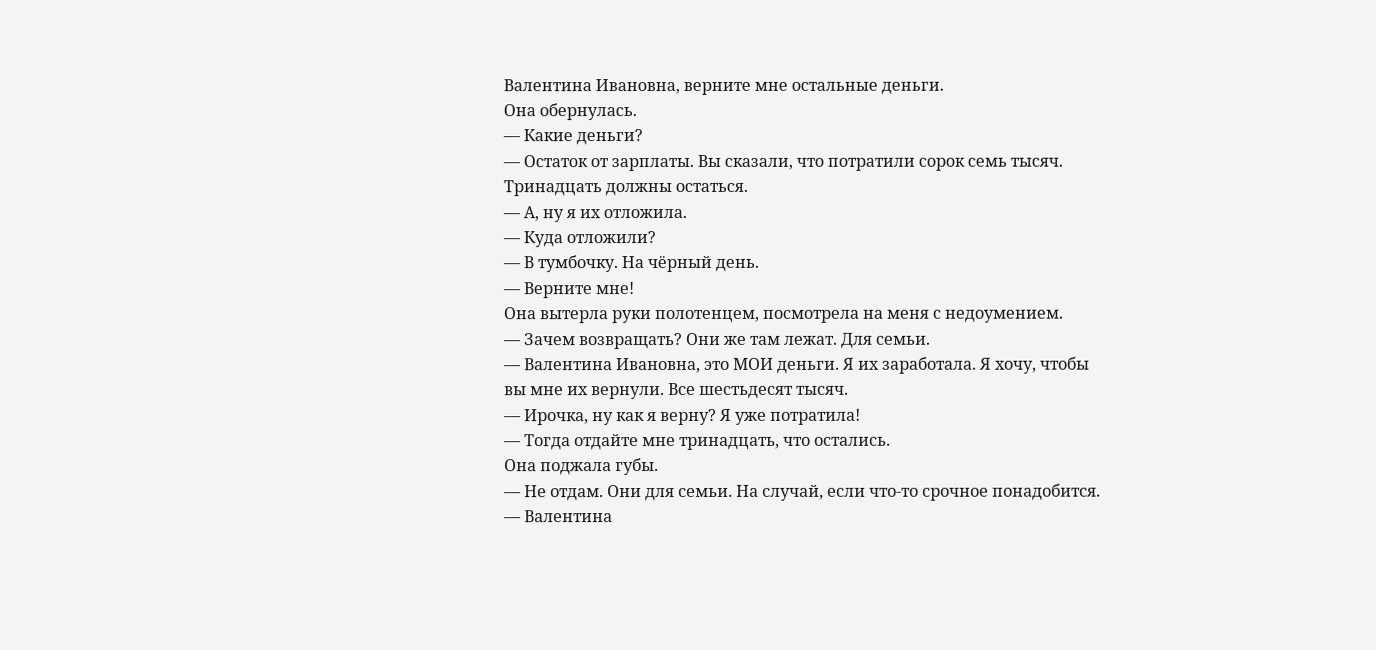Валентина Ивановна, верните мне остальные деньги.
Она обернулась.
— Какие деньги?
— Остаток от зарплаты. Вы сказали, что потратили сорок семь тысяч. Тринадцать должны остаться.
— А, ну я их отложила.
— Куда отложили?
— В тумбочку. На чёрный день.
— Верните мне!
Она вытерла руки полотенцем, посмотрела на меня с недоумением.
— Зачем возвращать? Они же там лежат. Для семьи.
— Валентина Ивановна, это МОИ деньги. Я их заработала. Я хочу, чтобы вы мне их вернули. Все шестьдесят тысяч.
— Ирочка, ну как я верну? Я уже потратила!
— Тогда отдайте мне тринадцать, что остались.
Она поджала губы.
— Не отдам. Они для семьи. На случай, если что-то срочное понадобится.
— Валентина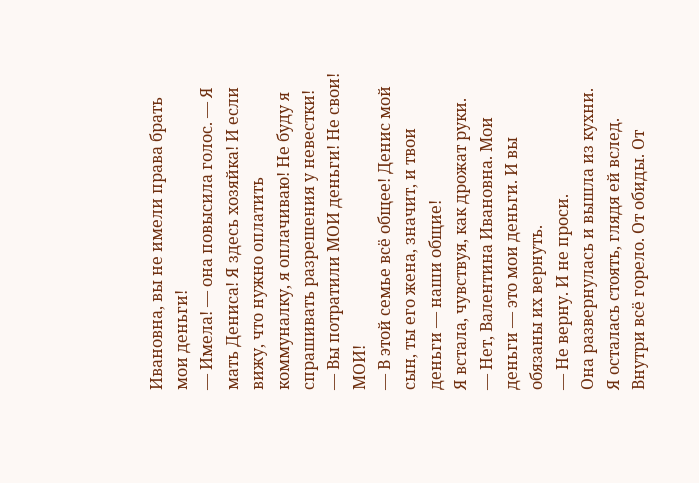Ивановна, вы не имели права брать мои деньги!
— Имела! — она повысила голос. — Я мать Дениса! Я здесь хозяйка! И если вижу, что нужно оплатить коммуналку, я оплачиваю! Не буду я спрашивать разрешения у невестки!
— Вы потратили МОИ деньги! Не свои! МОИ!
— В этой семье всё общее! Денис мой сын, ты его жена, значит, и твои деньги — наши общие!
Я встала, чувствуя, как дрожат руки.
— Нет, Валентина Ивановна. Мои деньги — это мои деньги. И вы обязаны их вернуть.
— Не верну. И не проси.
Она развернулась и вышла из кухни.
Я осталась стоять, глядя ей вслед.
Внутри всё горело. От обиды. От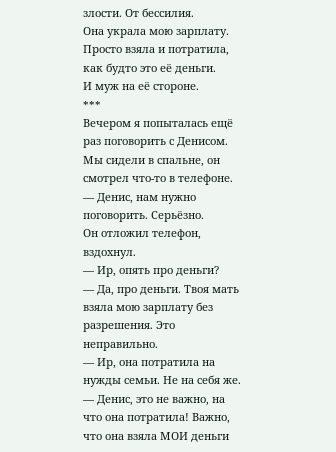злости. От бессилия.
Она украла мою зарплату. Просто взяла и потратила, как будто это её деньги.
И муж на её стороне.
***
Вечером я попыталась ещё раз поговорить с Денисом. Мы сидели в спальне, он смотрел что-то в телефоне.
— Денис, нам нужно поговорить. Серьёзно.
Он отложил телефон, вздохнул.
— Ир, опять про деньги?
— Да, про деньги. Твоя мать взяла мою зарплату без разрешения. Это неправильно.
— Ир, она потратила на нужды семьи. Не на себя же.
— Денис, это не важно, на что она потратила! Важно, что она взяла МОИ деньги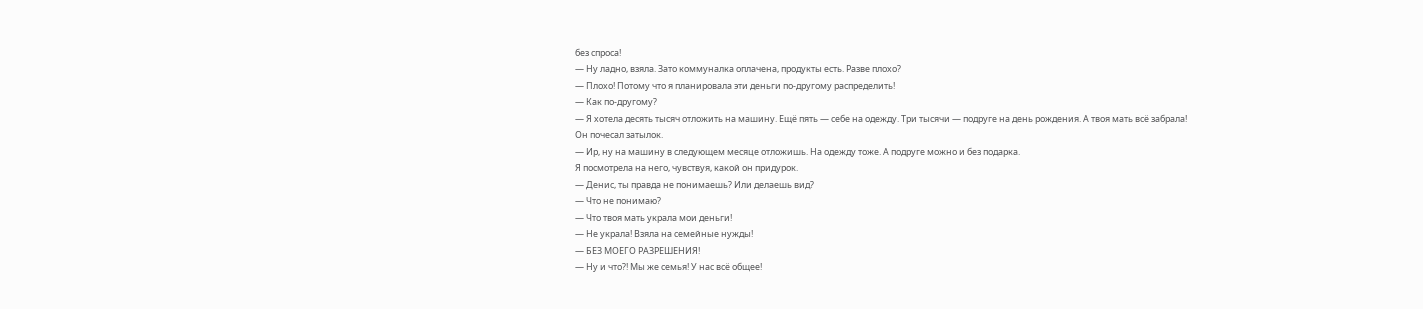без спроса!
— Ну ладно, взяла. Зато коммуналка оплачена, продукты есть. Разве плохо?
— Плохо! Потому что я планировала эти деньги по-другому распределить!
— Как по-другому?
— Я хотела десять тысяч отложить на машину. Ещё пять — себе на одежду. Три тысячи — подруге на день рождения. А твоя мать всё забрала!
Он почесал затылок.
— Ир, ну на машину в следующем месяце отложишь. На одежду тоже. А подруге можно и без подарка.
Я посмотрела на него, чувствуя, какой он придурок.
— Денис, ты правда не понимаешь? Или делаешь вид?
— Что не понимаю?
— Что твоя мать украла мои деньги!
— Не украла! Взяла на семейные нужды!
— БЕЗ МОЕГО РАЗРЕШЕНИЯ!
— Ну и что?! Мы же семья! У нас всё общее!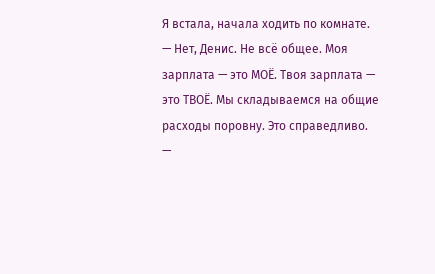Я встала, начала ходить по комнате.
— Нет, Денис. Не всё общее. Моя зарплата — это МОЁ. Твоя зарплата — это ТВОЁ. Мы складываемся на общие расходы поровну. Это справедливо.
—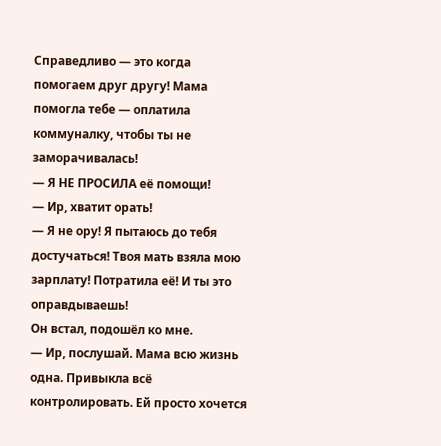Справедливо — это когда помогаем друг другу! Мама помогла тебе — оплатила коммуналку, чтобы ты не заморачивалась!
— Я НЕ ПРОСИЛА её помощи!
— Ир, хватит орать!
— Я не ору! Я пытаюсь до тебя достучаться! Твоя мать взяла мою зарплату! Потратила её! И ты это оправдываешь!
Он встал, подошёл ко мне.
— Ир, послушай. Мама всю жизнь одна. Привыкла всё контролировать. Ей просто хочется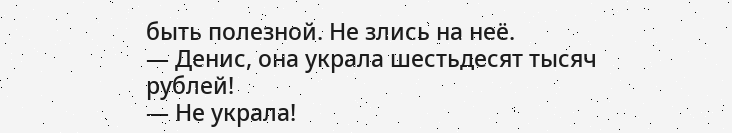быть полезной. Не злись на неё.
— Денис, она украла шестьдесят тысяч рублей!
— Не украла!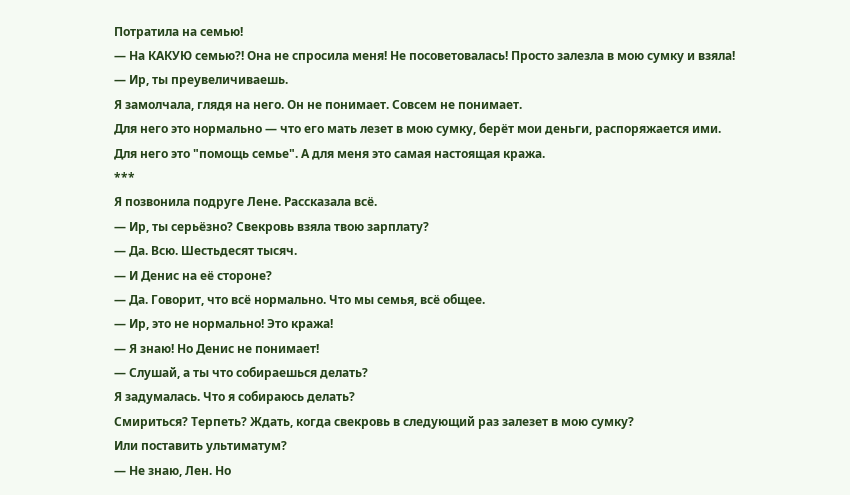Потратила на семью!
— На КАКУЮ семью?! Она не спросила меня! Не посоветовалась! Просто залезла в мою сумку и взяла!
— Ир, ты преувеличиваешь.
Я замолчала, глядя на него. Он не понимает. Совсем не понимает.
Для него это нормально — что его мать лезет в мою сумку, берёт мои деньги, распоряжается ими.
Для него это "помощь семье". А для меня это самая настоящая кража.
***
Я позвонила подруге Лене. Рассказала всё.
— Ир, ты серьёзно? Свекровь взяла твою зарплату?
— Да. Всю. Шестьдесят тысяч.
— И Денис на её стороне?
— Да. Говорит, что всё нормально. Что мы семья, всё общее.
— Ир, это не нормально! Это кража!
— Я знаю! Но Денис не понимает!
— Слушай, а ты что собираешься делать?
Я задумалась. Что я собираюсь делать?
Смириться? Терпеть? Ждать, когда свекровь в следующий раз залезет в мою сумку?
Или поставить ультиматум?
— Не знаю, Лен. Но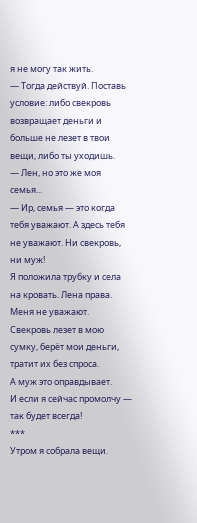я не могу так жить.
— Тогда действуй. Поставь условие: либо свекровь возвращает деньги и больше не лезет в твои вещи, либо ты уходишь.
— Лен, но это же моя семья...
— Ир, семья — это когда тебя уважают. А здесь тебя не уважают. Ни свекровь, ни муж!
Я положила трубку и села на кровать. Лена права. Меня не уважают.
Свекровь лезет в мою сумку, берёт мои деньги, тратит их без спроса.
А муж это оправдывает.
И если я сейчас промолчу — так будет всегда!
***
Утром я собрала вещи.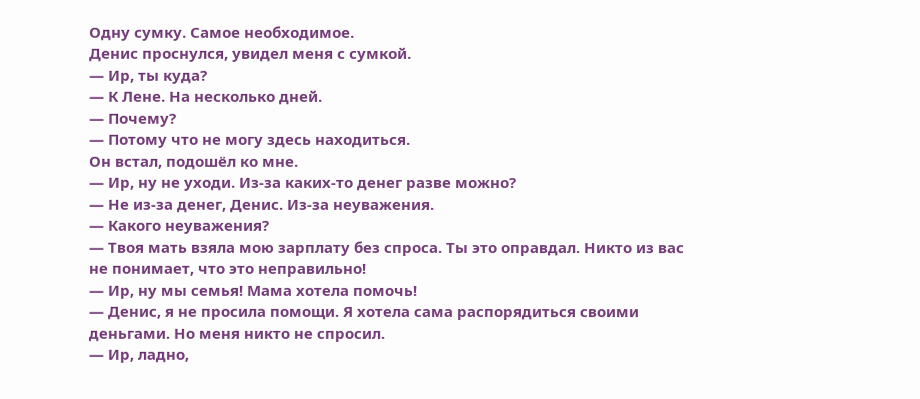Одну сумку. Самое необходимое.
Денис проснулся, увидел меня с сумкой.
— Ир, ты куда?
— К Лене. На несколько дней.
— Почему?
— Потому что не могу здесь находиться.
Он встал, подошёл ко мне.
— Ир, ну не уходи. Из-за каких-то денег разве можно?
— Не из-за денег, Денис. Из-за неуважения.
— Какого неуважения?
— Твоя мать взяла мою зарплату без спроса. Ты это оправдал. Никто из вас не понимает, что это неправильно!
— Ир, ну мы семья! Мама хотела помочь!
— Денис, я не просила помощи. Я хотела сама распорядиться своими деньгами. Но меня никто не спросил.
— Ир, ладно,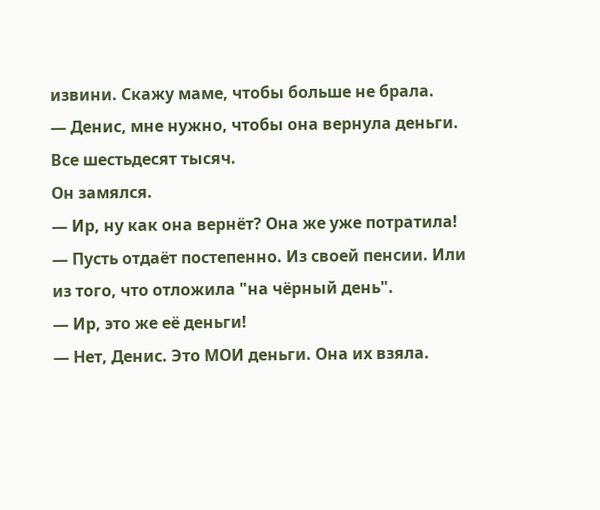извини. Скажу маме, чтобы больше не брала.
— Денис, мне нужно, чтобы она вернула деньги. Все шестьдесят тысяч.
Он замялся.
— Ир, ну как она вернёт? Она же уже потратила!
— Пусть отдаёт постепенно. Из своей пенсии. Или из того, что отложила "на чёрный день".
— Ир, это же её деньги!
— Нет, Денис. Это МОИ деньги. Она их взяла.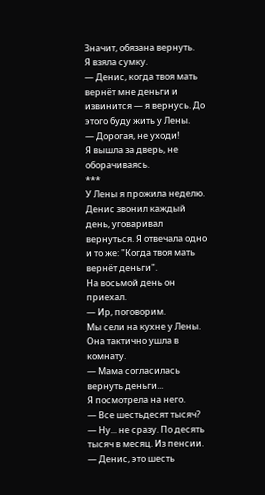Значит, обязана вернуть.
Я взяла сумку.
— Денис, когда твоя мать вернёт мне деньги и извинится — я вернусь. До этого буду жить у Лены.
— Дорогая, не уходи!
Я вышла за дверь, не оборачиваясь.
***
У Лены я прожила неделю. Денис звонил каждый день, уговаривал вернуться. Я отвечала одно и то же: "Когда твоя мать вернёт деньги".
На восьмой день он приехал.
— Ир, поговорим.
Мы сели на кухне у Лены. Она тактично ушла в комнату.
— Мама согласилась вернуть деньги...
Я посмотрела на него.
— Все шестьдесят тысяч?
— Ну... не сразу. По десять тысяч в месяц. Из пенсии.
— Денис, это шесть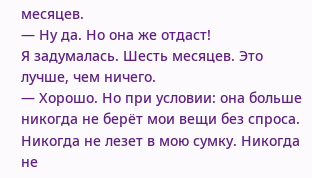месяцев.
— Ну да. Но она же отдаст!
Я задумалась. Шесть месяцев. Это лучше, чем ничего.
— Хорошо. Но при условии: она больше никогда не берёт мои вещи без спроса. Никогда не лезет в мою сумку. Никогда не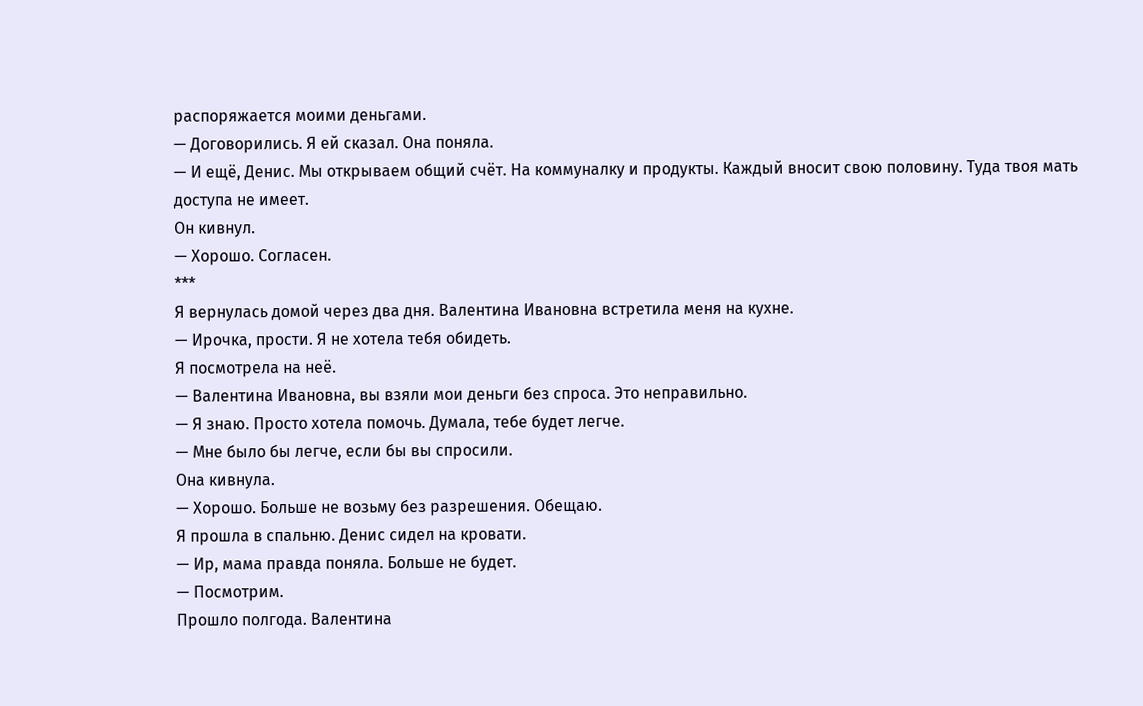распоряжается моими деньгами.
— Договорились. Я ей сказал. Она поняла.
— И ещё, Денис. Мы открываем общий счёт. На коммуналку и продукты. Каждый вносит свою половину. Туда твоя мать доступа не имеет.
Он кивнул.
— Хорошо. Согласен.
***
Я вернулась домой через два дня. Валентина Ивановна встретила меня на кухне.
— Ирочка, прости. Я не хотела тебя обидеть.
Я посмотрела на неё.
— Валентина Ивановна, вы взяли мои деньги без спроса. Это неправильно.
— Я знаю. Просто хотела помочь. Думала, тебе будет легче.
— Мне было бы легче, если бы вы спросили.
Она кивнула.
— Хорошо. Больше не возьму без разрешения. Обещаю.
Я прошла в спальню. Денис сидел на кровати.
— Ир, мама правда поняла. Больше не будет.
— Посмотрим.
Прошло полгода. Валентина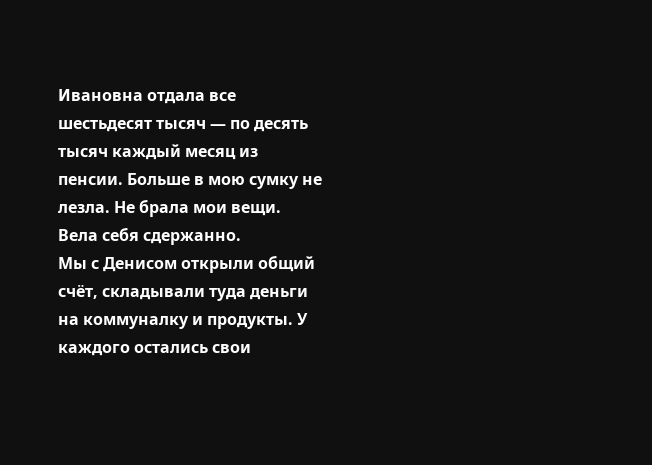Ивановна отдала все шестьдесят тысяч — по десять тысяч каждый месяц из пенсии. Больше в мою сумку не лезла. Не брала мои вещи. Вела себя сдержанно.
Мы с Денисом открыли общий счёт, складывали туда деньги на коммуналку и продукты. У каждого остались свои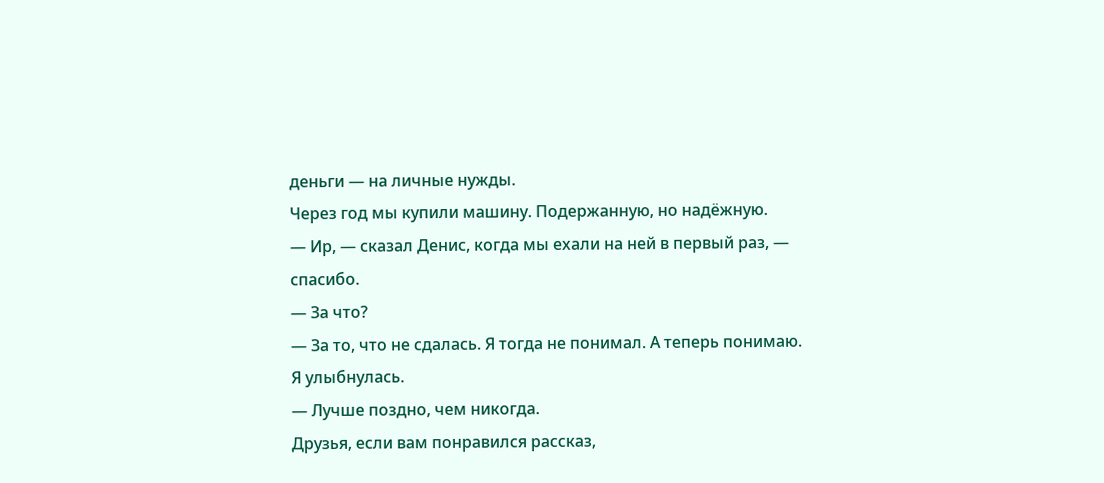деньги — на личные нужды.
Через год мы купили машину. Подержанную, но надёжную.
— Ир, — сказал Денис, когда мы ехали на ней в первый раз, — спасибо.
— За что?
— За то, что не сдалась. Я тогда не понимал. А теперь понимаю.
Я улыбнулась.
— Лучше поздно, чем никогда.
Друзья, если вам понравился рассказ,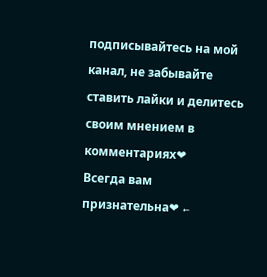подписывайтесь на мой канал, не забывайте ставить лайки и делитесь своим мнением в комментариях❤
Всегда вам признательна❤ ←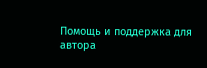Помощь и поддержка для автора